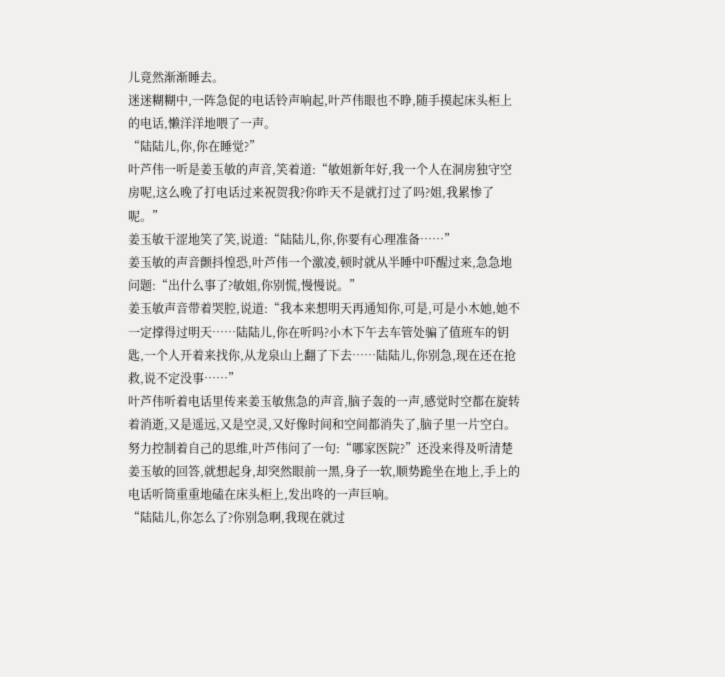儿竟然渐渐睡去。
迷迷糊糊中,一阵急促的电话铃声响起,叶芦伟眼也不睁,随手摸起床头柜上的电话,懒洋洋地喂了一声。
“陆陆儿,你,你在睡觉?”
叶芦伟一听是姜玉敏的声音,笑着道:“敏姐新年好,我一个人在洞房独守空房呢,这么晚了打电话过来祝贺我?你昨天不是就打过了吗?姐,我累惨了呢。”
姜玉敏干涩地笑了笑,说道:“陆陆儿,你,你要有心理准备……”
姜玉敏的声音颤抖惶恐,叶芦伟一个激凌,顿时就从半睡中吓醒过来,急急地问题:“出什么事了?敏姐,你别慌,慢慢说。”
姜玉敏声音带着哭腔,说道:“我本来想明天再通知你,可是,可是小木她,她不一定撑得过明天……陆陆儿,你在听吗?小木下午去车管处骗了值班车的钥匙,一个人开着来找你,从龙泉山上翻了下去……陆陆儿,你别急,现在还在抢救,说不定没事……”
叶芦伟听着电话里传来姜玉敏焦急的声音,脑子轰的一声,感觉时空都在旋转着消逝,又是遥远,又是空灵,又好像时间和空间都消失了,脑子里一片空白。
努力控制着自己的思维,叶芦伟问了一句:“哪家医院?”还没来得及听清楚姜玉敏的回答,就想起身,却突然眼前一黑,身子一软,顺势跪坐在地上,手上的电话听筒重重地磕在床头柜上,发出咚的一声巨响。
“陆陆儿,你怎么了?你别急啊,我现在就过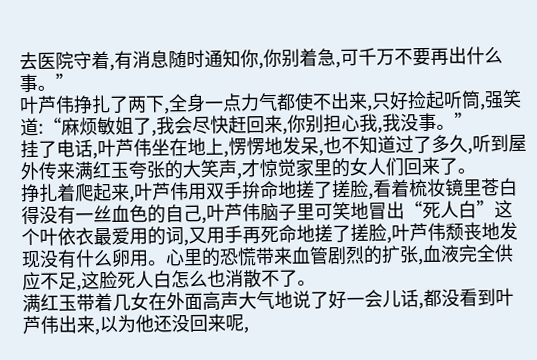去医院守着,有消息随时通知你,你别着急,可千万不要再出什么事。”
叶芦伟挣扎了两下,全身一点力气都使不出来,只好捡起听筒,强笑道:“麻烦敏姐了,我会尽快赶回来,你别担心我,我没事。”
挂了电话,叶芦伟坐在地上,愣愣地发呆,也不知道过了多久,听到屋外传来满红玉夸张的大笑声,才惊觉家里的女人们回来了。
挣扎着爬起来,叶芦伟用双手拚命地搓了搓脸,看着梳妆镜里苍白得没有一丝血色的自己,叶芦伟脑子里可笑地冒出“死人白”这个叶依衣最爱用的词,又用手再死命地搓了搓脸,叶芦伟颓丧地发现没有什么卵用。心里的恐慌带来血管剧烈的扩张,血液完全供应不足,这脸死人白怎么也消散不了。
满红玉带着几女在外面高声大气地说了好一会儿话,都没看到叶芦伟出来,以为他还没回来呢,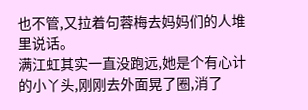也不管,又拉着句蓉梅去妈妈们的人堆里说话。
满江虹其实一直没跑远,她是个有心计的小丫头,刚刚去外面晃了圈,消了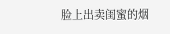脸上出卖闺蜜的烟